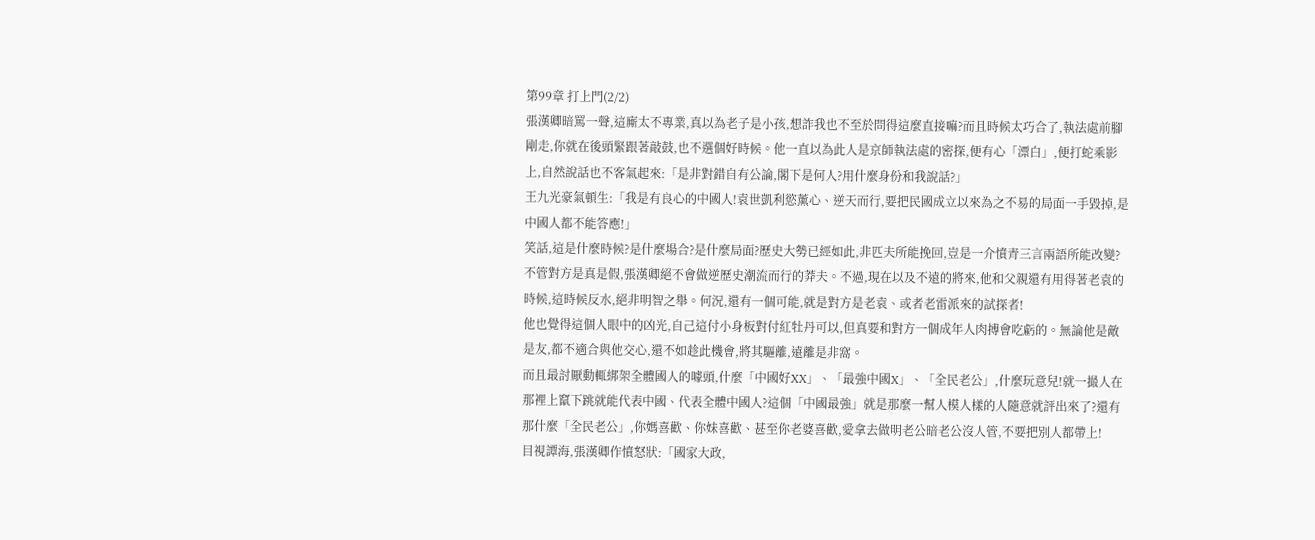第99章 打上門(2/2)
張漢卿暗罵一聲,這廝太不專業,真以為老子是小孩,想詐我也不至於問得這麼直接嘛?而且時候太巧合了,執法處前腳剛走,你就在後頭緊跟著敲鼓,也不選個好時候。他一直以為此人是京師執法處的密探,便有心「漂白」,便打蛇乘影上,自然說話也不客氣起來:「是非對錯自有公論,閣下是何人?用什麼身份和我說話?」
王九光豪氣頓生:「我是有良心的中國人!袁世凱利慾薰心、逆天而行,要把民國成立以來為之不易的局面一手毀掉,是中國人都不能答應!」
笑話,這是什麼時候?是什麼場合?是什麼局面?歷史大勢已經如此,非匹夫所能挽回,豈是一介憤青三言兩語所能改變?不管對方是真是假,張漢卿絕不會做逆歷史潮流而行的莽夫。不過,現在以及不遠的將來,他和父親還有用得著老袁的時候,這時候反水,絕非明智之舉。何況,還有一個可能,就是對方是老袁、或者老雷派來的試探者!
他也覺得這個人眼中的凶光,自己這付小身板對付紅牡丹可以,但真要和對方一個成年人肉搏會吃虧的。無論他是敵是友,都不適合與他交心,還不如趁此機會,將其驅離,遠離是非窩。
而且最討厭動輒綁架全體國人的噱頭,什麼「中國好XX」、「最強中國X」、「全民老公」,什麼玩意兒!就一撮人在那裡上竄下跳就能代表中國、代表全體中國人?這個「中國最強」就是那麼一幫人模人樣的人隨意就評出來了?還有那什麼「全民老公」,你媽喜歡、你妹喜歡、甚至你老婆喜歡,愛拿去做明老公暗老公沒人管,不要把別人都帶上!
目視譚海,張漢卿作憤怒狀:「國家大政,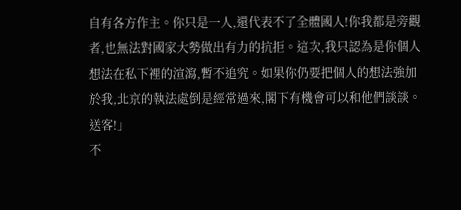自有各方作主。你只是一人,還代表不了全體國人!你我都是旁觀者,也無法對國家大勢做出有力的抗拒。這次,我只認為是你個人想法在私下裡的渲瀉,暫不追究。如果你仍要把個人的想法強加於我,北京的執法處倒是經常過來,閣下有機會可以和他們談談。送客!」
不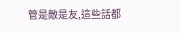管是敵是友,這些話都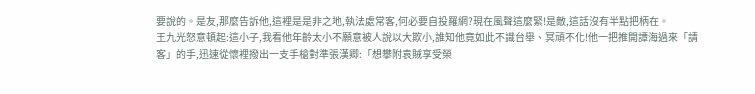要說的。是友,那麼告訴他,這裡是是非之地,執法處常客,何必要自投羅網?現在風聲這麼緊!是敵,這話沒有半點把柄在。
王九光怒意頓起:這小子,我看他年齡太小不願意被人說以大欺小,誰知他竟如此不識台舉、冥頑不化!他一把推開譚海過來「請客」的手,迅速從懷裡撥出一支手槍對準張漢卿:「想攀附袁賊享受榮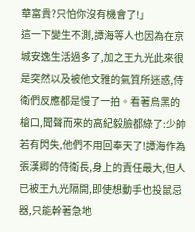華富貴?只怕你沒有機會了!」
這一下變生不測,譚海等人也因為在京城安逸生活過多了,加之王九光此來很是突然以及被他文雅的氣質所迷惑,侍衛們反應都是慢了一拍。看著烏黑的槍口,聞聲而來的高紀毅臉都綠了:少帥若有閃失,他們不用回奉天了!譚海作為張漢卿的侍衛長,身上的責任最大,但人已被王九光隔開,即使想動手也投鼠忌器,只能幹著急地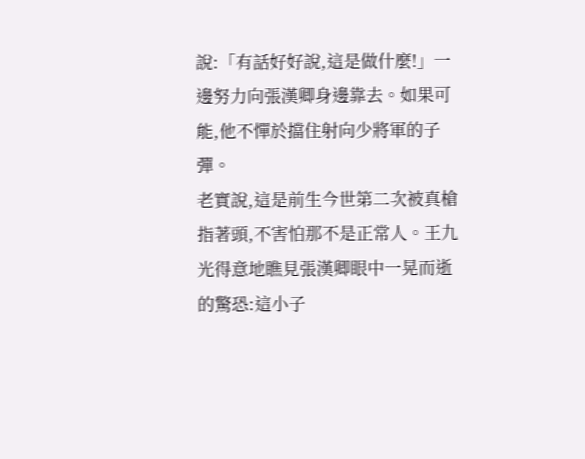說:「有話好好說,這是做什麼!」一邊努力向張漢卿身邊靠去。如果可能,他不憚於擋住射向少將軍的子彈。
老實說,這是前生今世第二次被真槍指著頭,不害怕那不是正常人。王九光得意地瞧見張漢卿眼中一晃而逝的驚恐:這小子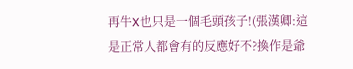再牛X也只是一個毛頭孩子!(張漢卿:這是正常人都會有的反應好不?換作是爺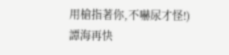用槍指著你,不嚇尿才怪!)
譚海再快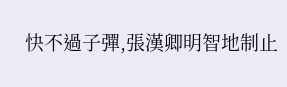快不過子彈,張漢卿明智地制止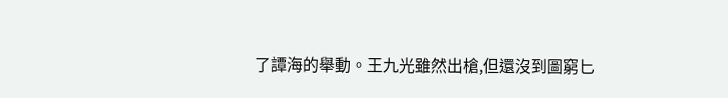了譚海的舉動。王九光雖然出槍,但還沒到圖窮匕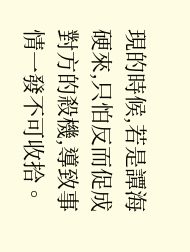現的時候,若是譚海硬來,只怕反而促成對方的殺機,導致事情一發不可收拾。